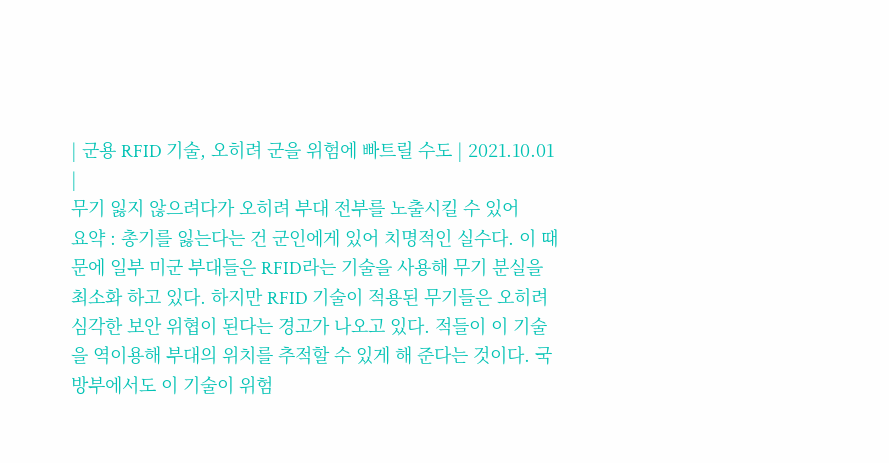| 군용 RFID 기술, 오히려 군을 위험에 빠트릴 수도 | 2021.10.01 |
무기 잃지 않으려다가 오히려 부대 전부를 노출시킬 수 있어
요약 : 총기를 잃는다는 건 군인에게 있어 치명적인 실수다. 이 때문에 일부 미군 부대들은 RFID라는 기술을 사용해 무기 분실을 최소화 하고 있다. 하지만 RFID 기술이 적용된 무기들은 오히려 심각한 보안 위협이 된다는 경고가 나오고 있다. 적들이 이 기술을 역이용해 부대의 위치를 추적할 수 있게 해 준다는 것이다. 국방부에서도 이 기술이 위험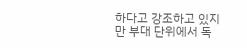하다고 강조하고 있지만 부대 단위에서 독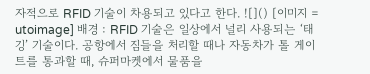자적으로 RFID 기술이 차용되고 있다고 한다. ![]() [이미지 = utoimage] 배경 : RFID 기술은 일상에서 널리 사용되는 ‘태깅’ 기술이다. 공항에서 짐들을 처리할 때나 자동차가 톨 게이트를 통과할 때, 슈퍼마켓에서 물품을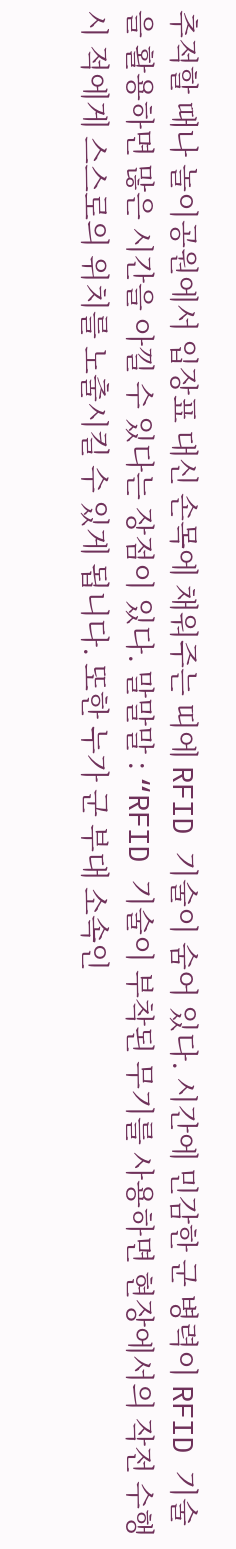추적할 때나 놀이공원에서 입장표 대신 손목에 채워주는 띠에 RFID 기술이 숨어 있다. 시간에 민감한 군 병력이 RFID 기술을 활용하면 많은 시간을 아낄 수 있다는 장점이 있다. 말말말 : “RFID 기술이 부착된 무기를 사용하면 현장에서의 작전 수행 시 적에게 스스로의 위치를 노출시킬 수 있게 됩니다. 또한 누가 군 부대 소속인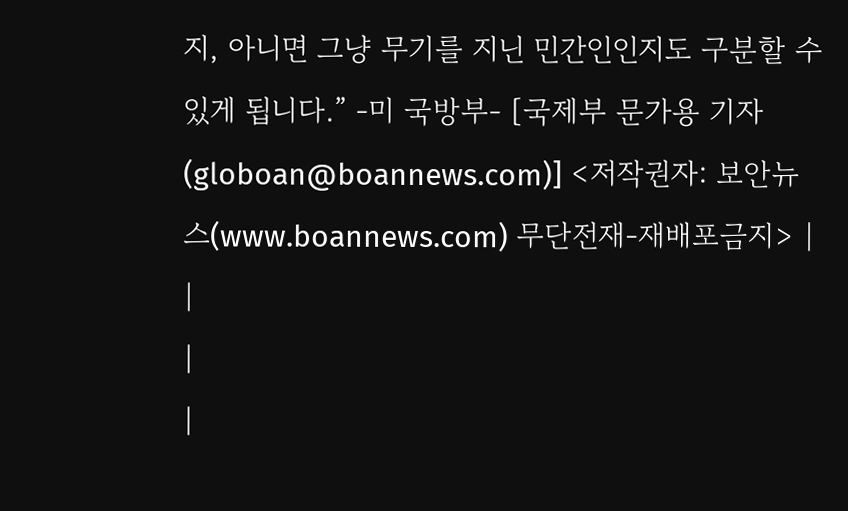지, 아니면 그냥 무기를 지닌 민간인인지도 구분할 수 있게 됩니다.” -미 국방부- [국제부 문가용 기자(globoan@boannews.com)] <저작권자: 보안뉴스(www.boannews.com) 무단전재-재배포금지> |
|
|
|